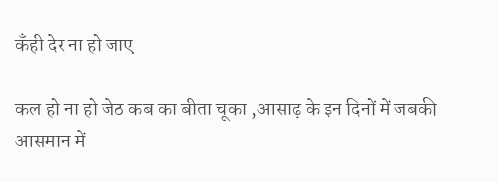कँही देर ना हो जाए

कल हो ना हो जेठ कब का बीता चूका ,आसाढ़ के इन दिनों में जबकी आसमान में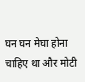घन घन मेघा होना चाहिए था और मोटी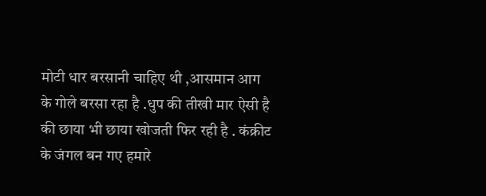मोटी धार बरसानी चाहिए थी ,आसमान आग के गोले बरसा रहा है .धुप की तीखी मार ऐसी है की छाया भी छाया खोजती फिर रही है . कंक्रीट के जंगल बन गए हमारे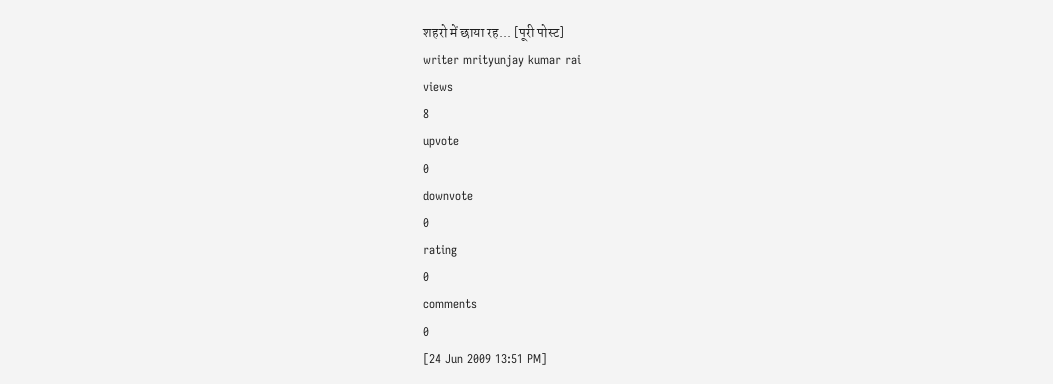शहरो में छाया रह... [पूरी पोस्ट]
writer mrityunjay kumar rai
views
8
upvote
0
downvote
0
rating
0
comments
0
[24 Jun 2009 13:51 PM]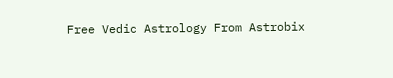Free Vedic Astrology From Astrobix